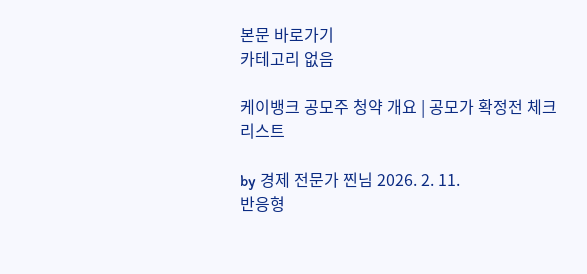본문 바로가기
카테고리 없음

케이뱅크 공모주 청약 개요 | 공모가 확정전 체크리스트

by 경제 전문가 찐님 2026. 2. 11.
반응형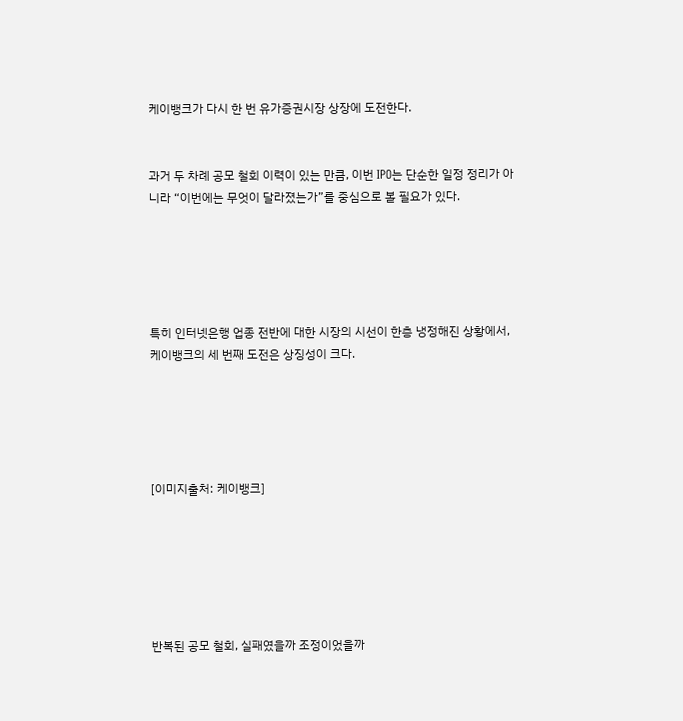케이뱅크가 다시 한 번 유가증권시장 상장에 도전한다.


과거 두 차례 공모 철회 이력이 있는 만큼, 이번 IPO는 단순한 일정 정리가 아니라 “이번에는 무엇이 달라졌는가”를 중심으로 볼 필요가 있다.





특히 인터넷은행 업종 전반에 대한 시장의 시선이 한층 냉정해진 상황에서, 케이뱅크의 세 번째 도전은 상징성이 크다.





[이미지출처: 케이뱅크]






반복된 공모 철회, 실패였을까 조정이었을까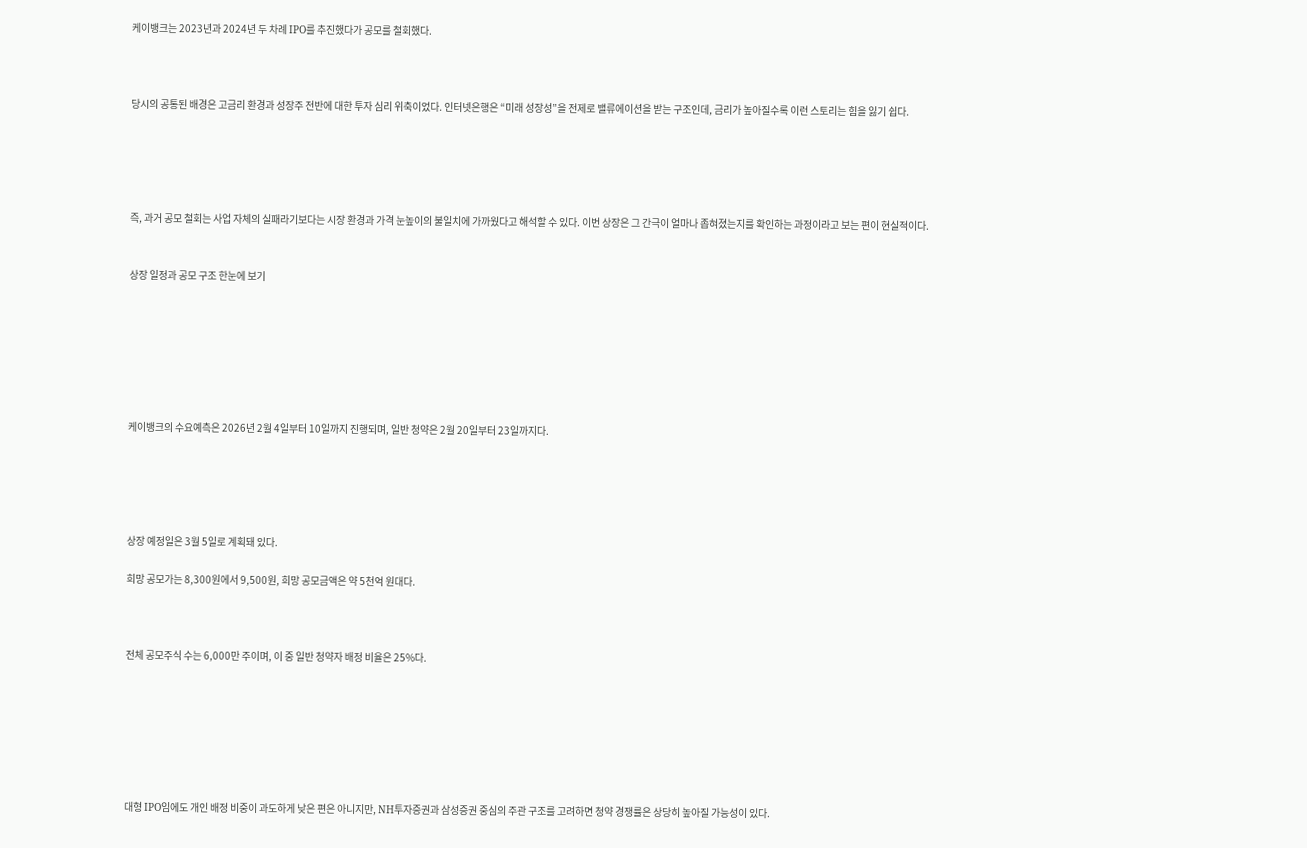케이뱅크는 2023년과 2024년 두 차례 IPO를 추진했다가 공모를 철회했다.



당시의 공통된 배경은 고금리 환경과 성장주 전반에 대한 투자 심리 위축이었다. 인터넷은행은 “미래 성장성”을 전제로 밸류에이션을 받는 구조인데, 금리가 높아질수록 이런 스토리는 힘을 잃기 쉽다.





즉, 과거 공모 철회는 사업 자체의 실패라기보다는 시장 환경과 가격 눈높이의 불일치에 가까웠다고 해석할 수 있다. 이번 상장은 그 간극이 얼마나 좁혀졌는지를 확인하는 과정이라고 보는 편이 현실적이다.


상장 일정과 공모 구조 한눈에 보기







케이뱅크의 수요예측은 2026년 2월 4일부터 10일까지 진행되며, 일반 청약은 2월 20일부터 23일까지다.





상장 예정일은 3월 5일로 계획돼 있다.

희망 공모가는 8,300원에서 9,500원, 희망 공모금액은 약 5천억 원대다.



전체 공모주식 수는 6,000만 주이며, 이 중 일반 청약자 배정 비율은 25%다.







대형 IPO임에도 개인 배정 비중이 과도하게 낮은 편은 아니지만, NH투자증권과 삼성증권 중심의 주관 구조를 고려하면 청약 경쟁률은 상당히 높아질 가능성이 있다.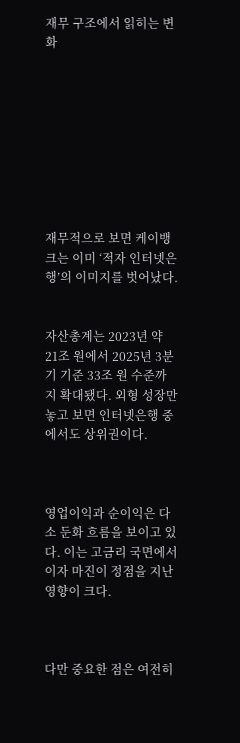재무 구조에서 읽히는 변화









재무적으로 보면 케이뱅크는 이미 ‘적자 인터넷은행’의 이미지를 벗어났다.


자산총계는 2023년 약 21조 원에서 2025년 3분기 기준 33조 원 수준까지 확대됐다. 외형 성장만 놓고 보면 인터넷은행 중에서도 상위권이다.



영업이익과 순이익은 다소 둔화 흐름을 보이고 있다. 이는 고금리 국면에서 이자 마진이 정점을 지난 영향이 크다.



다만 중요한 점은 여전히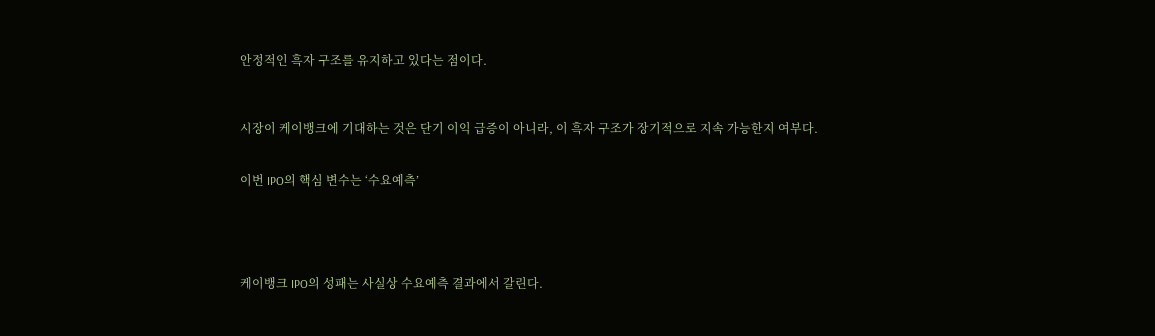안정적인 흑자 구조를 유지하고 있다는 점이다.



시장이 케이뱅크에 기대하는 것은 단기 이익 급증이 아니라, 이 흑자 구조가 장기적으로 지속 가능한지 여부다.


이번 IPO의 핵심 변수는 ‘수요예측’





케이뱅크 IPO의 성패는 사실상 수요예측 결과에서 갈린다.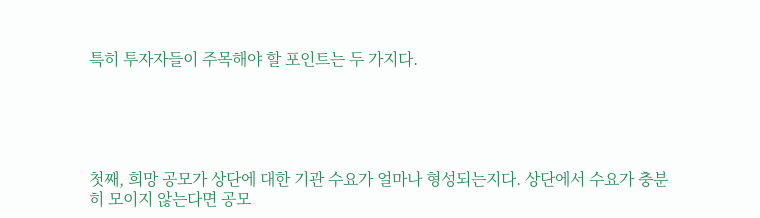특히 투자자들이 주목해야 할 포인트는 두 가지다.





첫째, 희망 공모가 상단에 대한 기관 수요가 얼마나 형성되는지다. 상단에서 수요가 충분히 모이지 않는다면 공모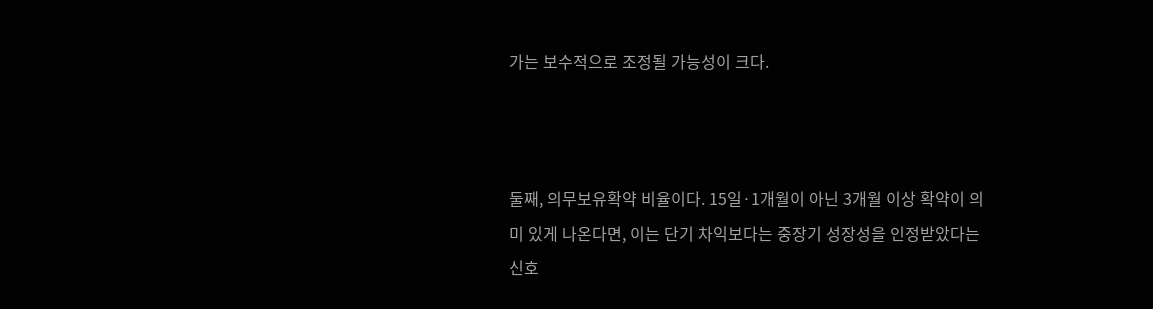가는 보수적으로 조정될 가능성이 크다.



둘째, 의무보유확약 비율이다. 15일·1개월이 아닌 3개월 이상 확약이 의미 있게 나온다면, 이는 단기 차익보다는 중장기 성장성을 인정받았다는 신호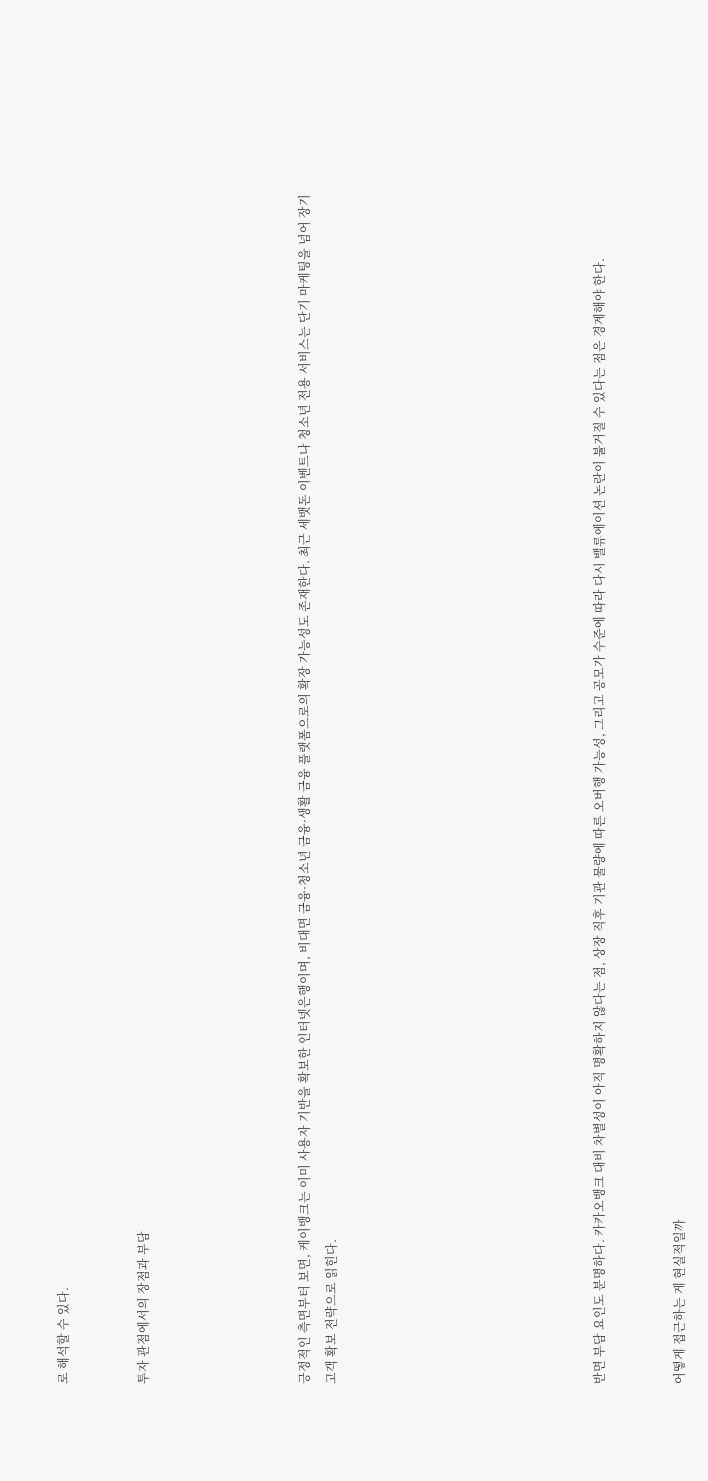로 해석할 수 있다.


투자 관점에서의 장점과 부담





긍정적인 측면부터 보면, 케이뱅크는 이미 사용자 기반을 확보한 인터넷은행이며, 비대면 금융·청소년 금융·생활 금융 플랫폼으로의 확장 가능성도 존재한다. 최근 세뱃돈 이벤트나 청소년 전용 서비스는 단기 마케팅을 넘어 장기 고객 확보 전략으로 읽힌다.









반면 부담 요인도 분명하다. 카카오뱅크 대비 차별성이 아직 명확하지 않다는 점, 상장 직후 기관 물량에 따른 오버행 가능성, 그리고 공모가 수준에 따라 다시 밸류에이션 논란이 불거질 수 있다는 점은 경계해야 한다.


어떻게 접근하는 게 현실적일까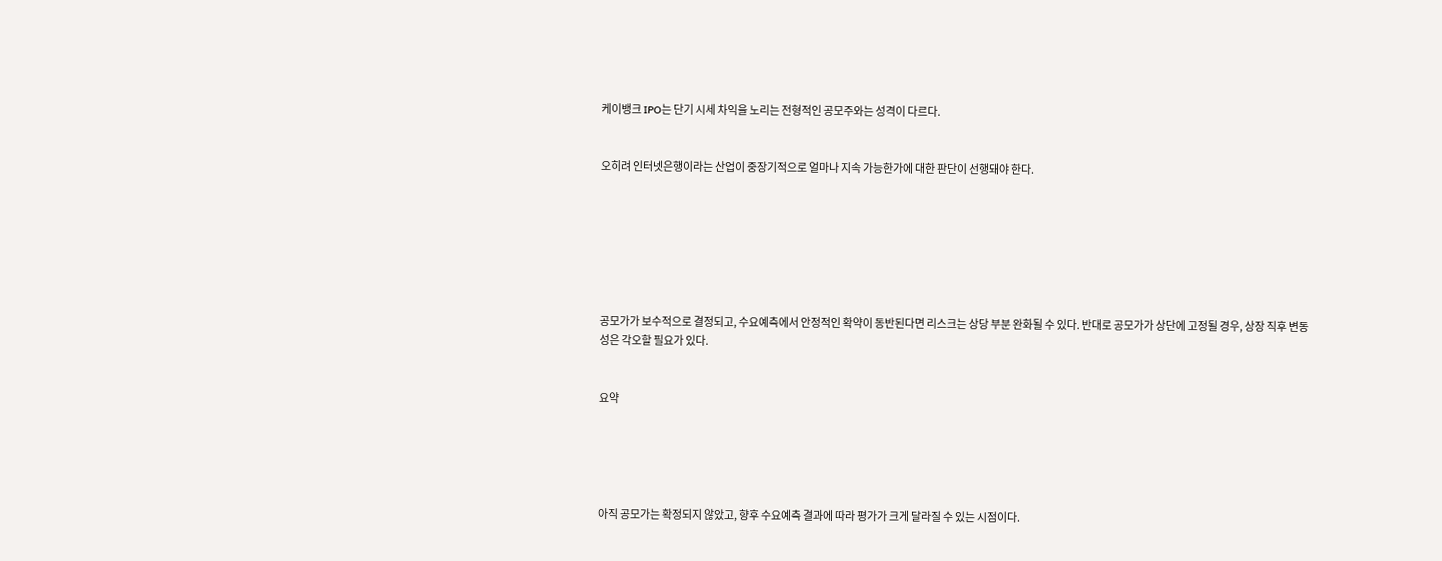케이뱅크 IPO는 단기 시세 차익을 노리는 전형적인 공모주와는 성격이 다르다.


오히려 인터넷은행이라는 산업이 중장기적으로 얼마나 지속 가능한가에 대한 판단이 선행돼야 한다.







공모가가 보수적으로 결정되고, 수요예측에서 안정적인 확약이 동반된다면 리스크는 상당 부분 완화될 수 있다. 반대로 공모가가 상단에 고정될 경우, 상장 직후 변동성은 각오할 필요가 있다.


요약





아직 공모가는 확정되지 않았고, 향후 수요예측 결과에 따라 평가가 크게 달라질 수 있는 시점이다.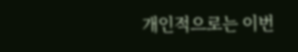개인적으로는 이번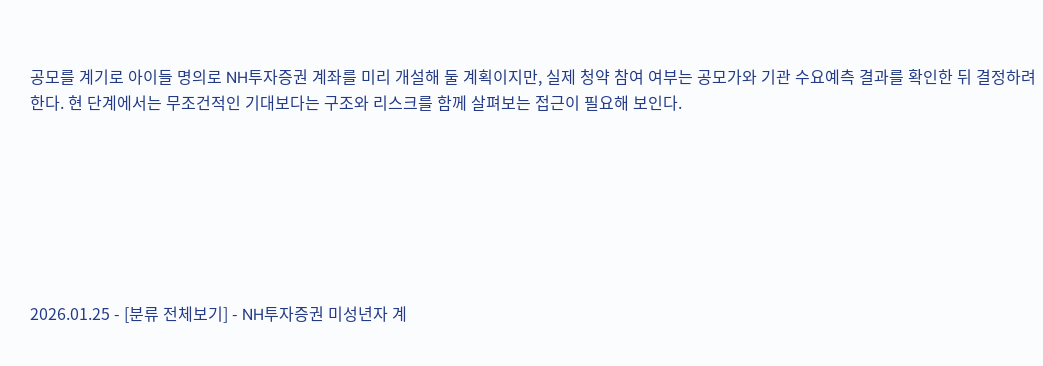공모를 계기로 아이들 명의로 NH투자증권 계좌를 미리 개설해 둘 계획이지만, 실제 청약 참여 여부는 공모가와 기관 수요예측 결과를 확인한 뒤 결정하려 한다. 현 단계에서는 무조건적인 기대보다는 구조와 리스크를 함께 살펴보는 접근이 필요해 보인다.







2026.01.25 - [분류 전체보기] - NH투자증권 미성년자 계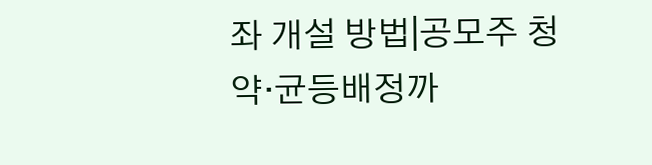좌 개설 방법|공모주 청약·균등배정까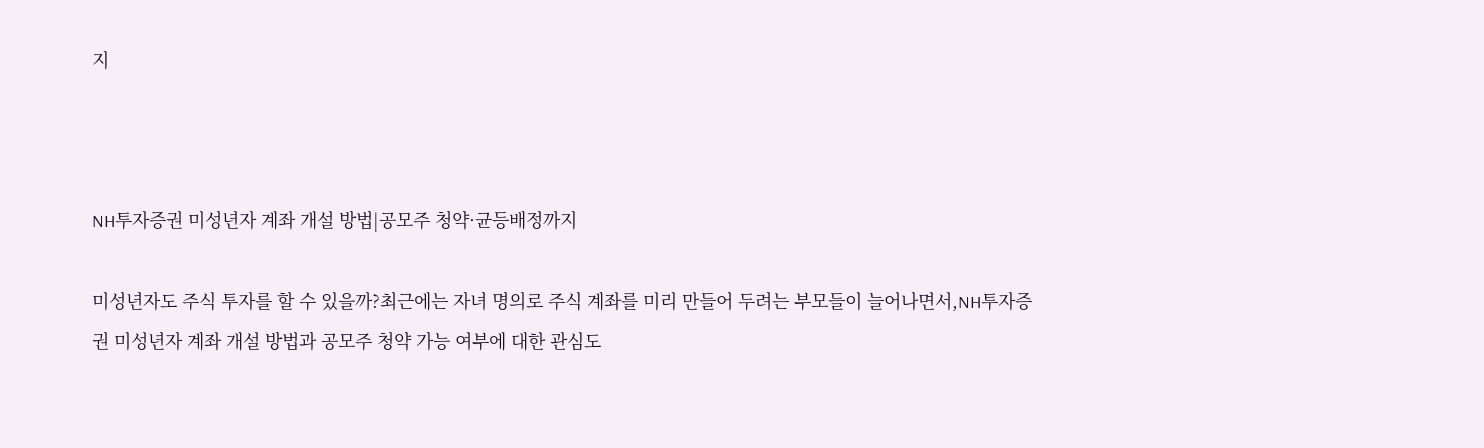지



NH투자증권 미성년자 계좌 개설 방법|공모주 청약·균등배정까지

미성년자도 주식 투자를 할 수 있을까?최근에는 자녀 명의로 주식 계좌를 미리 만들어 두려는 부모들이 늘어나면서,NH투자증권 미성년자 계좌 개설 방법과 공모주 청약 가능 여부에 대한 관심도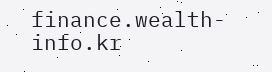finance.wealth-info.kr